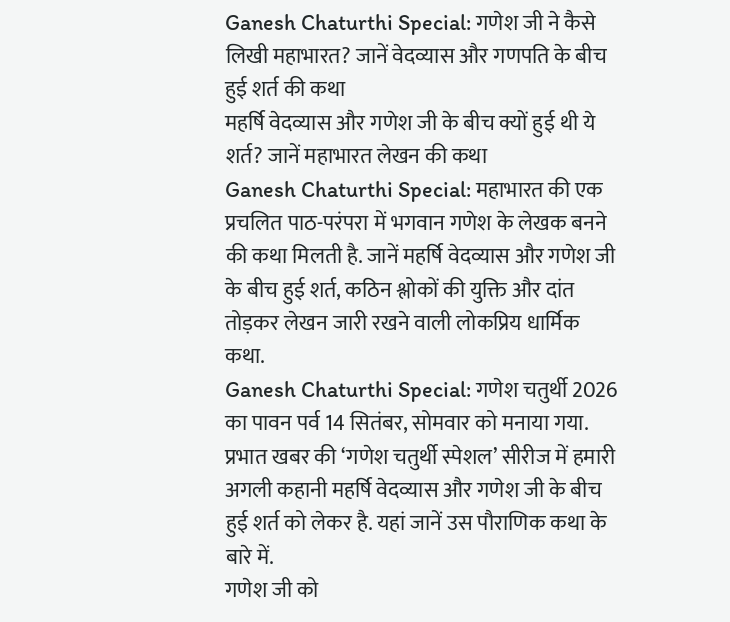Ganesh Chaturthi Special: गणेश जी ने कैसे लिखी महाभारत? जानें वेदव्यास और गणपति के बीच हुई शर्त की कथा
महर्षि वेदव्यास और गणेश जी के बीच क्यों हुई थी ये शर्त? जानें महाभारत लेखन की कथा
Ganesh Chaturthi Special: महाभारत की एक प्रचलित पाठ-परंपरा में भगवान गणेश के लेखक बनने की कथा मिलती है. जानें महर्षि वेदव्यास और गणेश जी के बीच हुई शर्त, कठिन श्लोकों की युक्ति और दांत तोड़कर लेखन जारी रखने वाली लोकप्रिय धार्मिक कथा.
Ganesh Chaturthi Special: गणेश चतुर्थी 2026 का पावन पर्व 14 सितंबर, सोमवार को मनाया गया. प्रभात खबर की ‘गणेश चतुर्थी स्पेशल’ सीरीज में हमारी अगली कहानी महर्षि वेदव्यास और गणेश जी के बीच हुई शर्त को लेकर है. यहां जानें उस पौराणिक कथा के बारे में.
गणेश जी को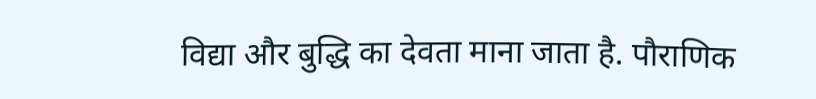विद्या और बुद्धि का देवता माना जाता है. पौराणिक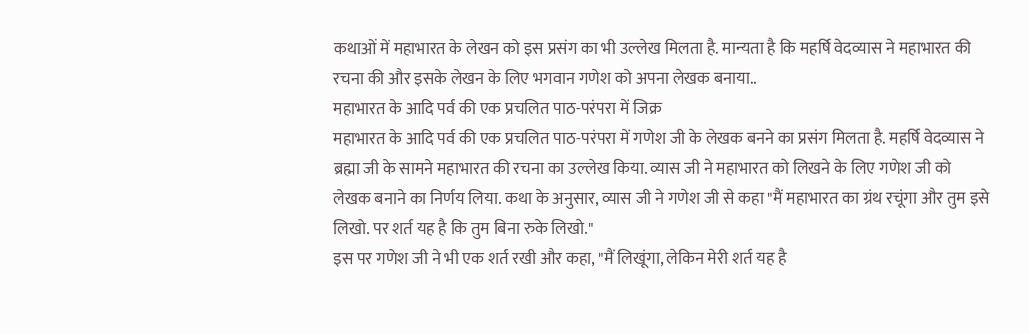कथाओं में महाभारत के लेखन को इस प्रसंग का भी उल्लेख मिलता है. मान्यता है कि महर्षि वेदव्यास ने महाभारत की रचना की और इसके लेखन के लिए भगवान गणेश को अपना लेखक बनाया..
महाभारत के आदि पर्व की एक प्रचलित पाठ-परंपरा में जिक्र
महाभारत के आदि पर्व की एक प्रचलित पाठ-परंपरा में गणेश जी के लेखक बनने का प्रसंग मिलता है. महर्षि वेदव्यास ने ब्रह्मा जी के सामने महाभारत की रचना का उल्लेख किया. व्यास जी ने महाभारत को लिखने के लिए गणेश जी को लेखक बनाने का निर्णय लिया. कथा के अनुसार, व्यास जी ने गणेश जी से कहा "मैं महाभारत का ग्रंथ रचूंगा और तुम इसे लिखो. पर शर्त यह है कि तुम बिना रुके लिखो."
इस पर गणेश जी ने भी एक शर्त रखी और कहा, "मैं लिखूंगा, लेकिन मेरी शर्त यह है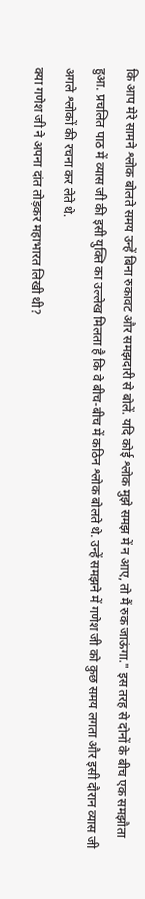कि आप मेरे सामने श्लोक बोलते समय उन्हें बिना रुकावट और समझदारी से बोलें. यदि कोई श्लोक मुझे समझ में न आए, तो मैं रुक जाऊंगा." इस तरह से दोनों के बीच एक समझौता हुआ. प्रचलित पाठ में व्यास जी की इसी युक्ति का उल्लेख मिलता है कि वे बीच-बीच में कठिन श्लोक बोलते थे. उन्हें समझने में गणेश जी को कुछ समय लगता और इसी दौरान व्यास जी अगले श्लोकों की रचना कर लेते थे.
क्या गणेश जी ने अपना दांत तोड़कर महाभारत लिखी थी?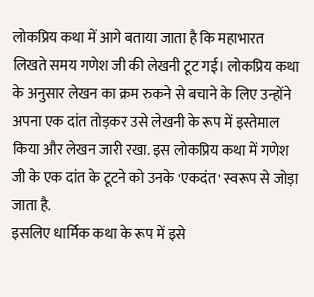लोकप्रिय कथा में आगे बताया जाता है कि महाभारत लिखते समय गणेश जी की लेखनी टूट गई। लोकप्रिय कथा के अनुसार लेखन का क्रम रुकने से बचाने के लिए उन्होंने अपना एक दांत तोड़कर उसे लेखनी के रूप में इस्तेमाल किया और लेखन जारी रखा. इस लोकप्रिय कथा में गणेश जी के एक दांत के टूटने को उनके 'एकदंत' स्वरूप से जोड़ा जाता है.
इसलिए धार्मिक कथा के रूप में इसे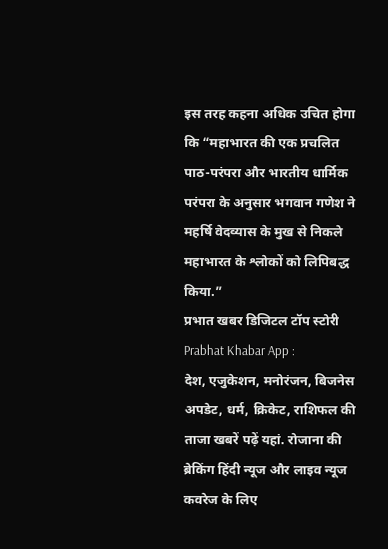इस तरह कहना अधिक उचित होगा कि “महाभारत की एक प्रचलित पाठ-परंपरा और भारतीय धार्मिक परंपरा के अनुसार भगवान गणेश ने महर्षि वेदव्यास के मुख से निकले महाभारत के श्लोकों को लिपिबद्ध किया.”
प्रभात खबर डिजिटल टॉप स्टोरी
Prabhat Khabar App :
देश, एजुकेशन, मनोरंजन, बिजनेस अपडेट, धर्म, क्रिकेट, राशिफल की ताजा खबरें पढ़ें यहां. रोजाना की ब्रेकिंग हिंदी न्यूज और लाइव न्यूज कवरेज के लिए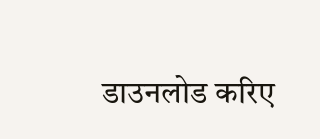डाउनलोड करिए